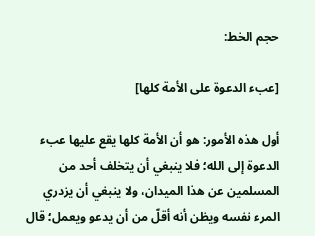حجم الخط:

[عبء الدعوة على الأمة كلها]

أول هذه الأمور: هو أن الأمة كلها يقع عليها عبء الدعوة إلى الله؛ فلا ينبغي أن يتخلف أحد من المسلمين عن هذا الميدان، ولا ينبغي أن يزدري المرء نفسه ويظن أنه أقلّ من أن يدعو ويعمل؛ قال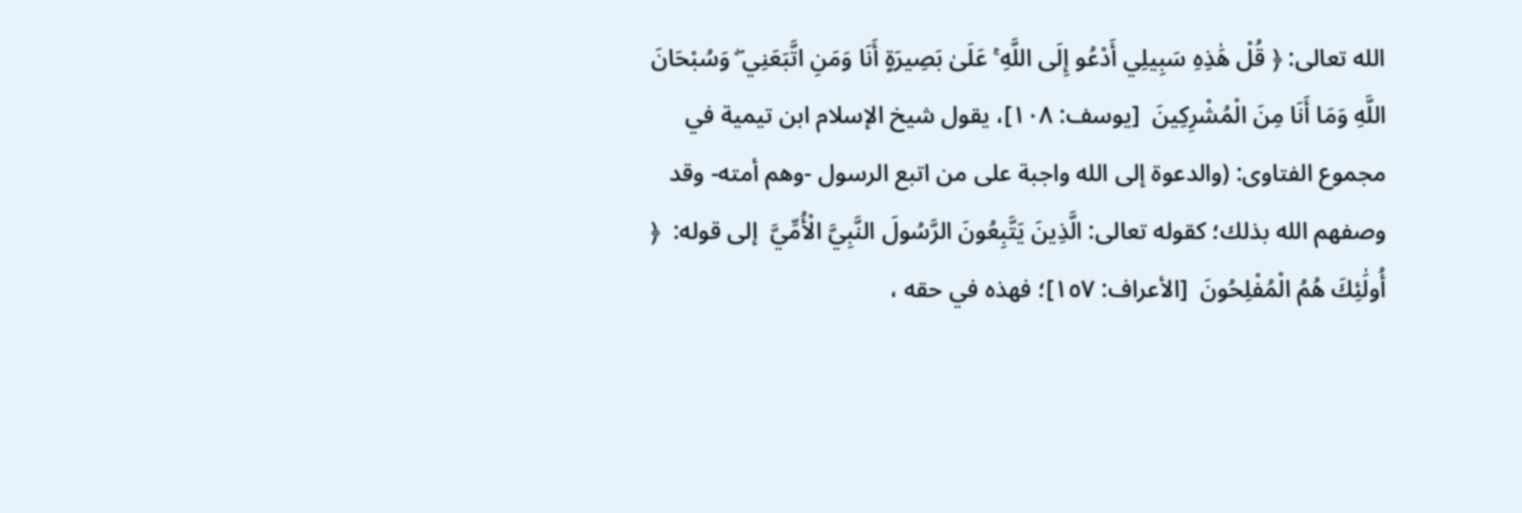الله تعالى: ﴿ قُلْ هَٰذِهِ سَبِيلِي أَدْعُو إِلَى اللَّهِ ۚ عَلَىٰ بَصِيرَةٍ أَنَا وَمَنِ اتَّبَعَنِي ۖ وَسُبْحَانَ اللَّهِ وَمَا أَنَا مِنَ الْمُشْرِكِينَ  [يوسف: ١٠٨]، يقول شيخ الإسلام ابن تيمية في مجموع الفتاوى: (والدعوة إلى الله واجبة على من اتبع الرسول -وهم أمته- وقد وصفهم الله بذلك؛ كقوله تعالى: الَّذِينَ يَتَّبِعُونَ الرَّسُولَ النَّبِيَّ الْأُمِّيَّ  إلى قوله:  ﴿ أُولَٰئِكَ هُمُ الْمُفْلِحُونَ  [الأعراف: ١٥٧]؛ فهذه في حقه ،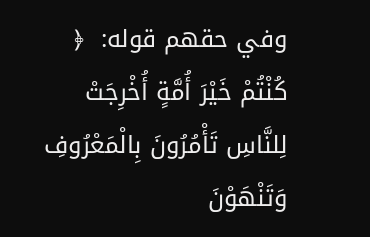وفي حقهم قوله:  ﴿ كُنْتُمْ خَيْرَ أُمَّةٍ أُخْرِجَتْ لِلنَّاسِ تَأْمُرُونَ بِالْمَعْرُوفِ وَتَنْهَوْنَ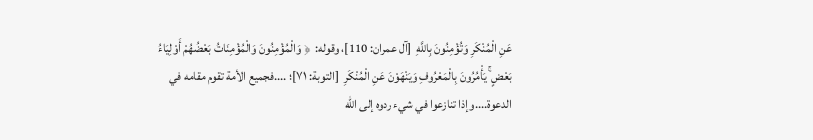عَنِ الْمُنْكَرِ وَتُؤْمِنُونَ بِاللَّهِ  [آل عمران: 110]، وقوله:  ﴿ وَالْمُؤْمِنُونَ وَالْمُؤْمِنَاتُ بَعْضُهُمْ أَوْلِيَاءُ بَعْضٍ ۚ يَأْمُرُونَ بِالْمَعْرُوفِ وَيَنْهَوْنَ عَنِ الْمُنْكَرِ  [التوبة: ٧١]؛ ....فجميع الأمة تقوم مقامه في الدعوة....وإذا تنازعوا في شيء ردوه إلى الله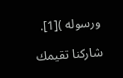ورسوله )[1].

شاركنا تقيمك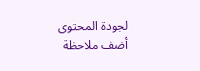لجودة المحتوى
أضف ملاحظة